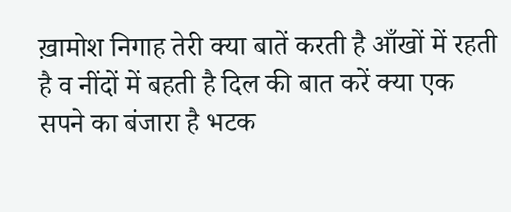ख़ामोश निगाह तेरी क्या बातें करती है आँखों में रहती है व नींदों में बहती है दिल की बात करें क्या एक सपने का बंजारा है भटक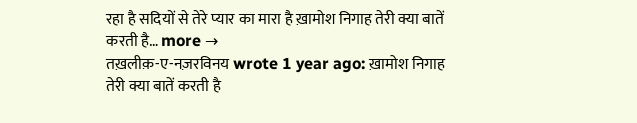रहा है सदियों से तेरे प्यार का मारा है ख़ामोश निगाह तेरी क्या बातें करती है… more →
तख़लीक़-ए-नज़रविनय wrote 1 year ago: ख़ामोश निगाह तेरी क्या बातें करती है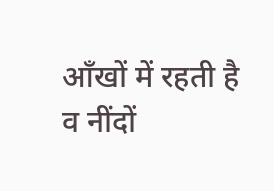आँखों में रहती है व नींदों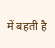में बहती है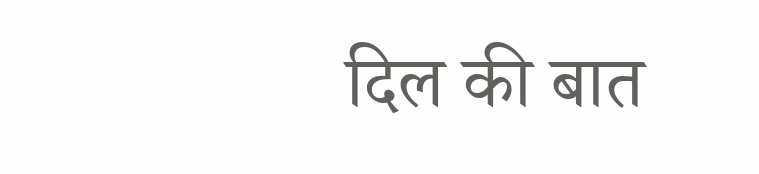दिल की बात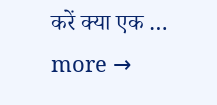करें क्या एक … more →